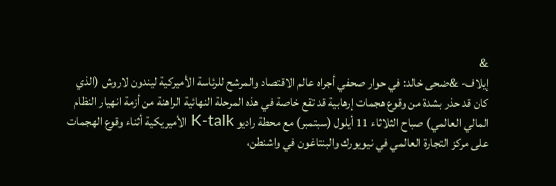&
إيلاف- &ضحى خالد: في حوار صحفي أجراه عالم الاقتصاد والمرشح للرئاسة الأميركية ليندون لاروش (الذي كان قد حذر بشدة من وقوع هجمات إرهابية قد تقع خاصة في هذه المرحلة النهائية الراهنة من أزمة انهيار النظام المالي العالمي) صباح الثلاثاء 11 أيلول (سبتمبر) مع محطة راديو K-talk الأميريكية أثناء وقوع الهجمات على مركز التجارة العالمي في نيويورك والبنتاغون في واشنطن،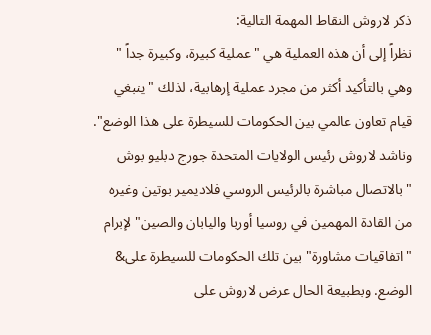ذكر لاروش النقاط المهمة التالية:
نظراً إلى أن هذه العملية هي "عملية كبيرة، وكبيرة جداً " وهي بالتأكيد أكثر من مجرد عملية إرهابية، لذلك "ينبغي قيام تعاون عالمي بين الحكومات للسيطرة على هذا الوضع". وناشد لاروش رئيس الولايات المتحدة جورج دبليو بوش "بالاتصال مباشرة بالرئيس الروسي فلاديمير بوتين وغيره من القادة المهمين في روسيا أوربا واليابان والصين" لإبرام "اتفاقيات مشاورة" بين تلك الحكومات للسيطرة على& الوضع. وبطبيعة الحال عرض لاروش على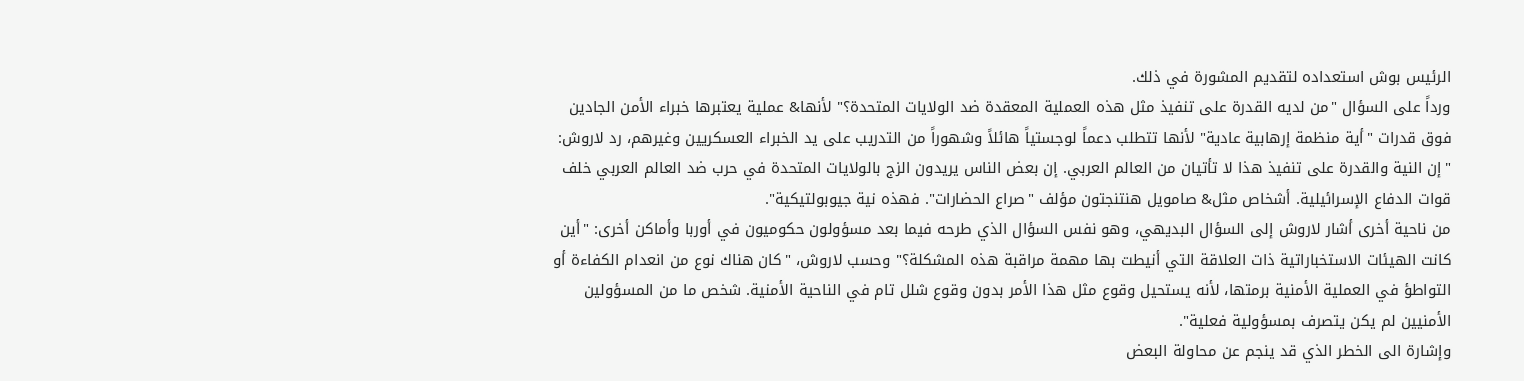الرئيس بوش استعداده لتقديم المشورة في ذلك.
ورداً على السؤال "من لديه القدرة على تنفيذ مثل هذه العملية المعقدة ضد الولايات المتحدة؟" لأنها& عملية يعتبرها خبراء الأمن الجادين فوق قدرات "أية منظمة إرهابية عادية" لأنها تتطلب دعماً لوجستياً هائلاً وشهوراً من التدريب على يد الخبراء العسكريين وغيرهم، رد لاروش: "إن النية والقدرة على تنفيذ هذا لا تأتيان من العالم العربي. إن بعض الناس يريدون الزج بالولايات المتحدة في حرب ضد العالم العربي خلف قوات الدفاع الإسرائيلية. أشخاص مثل& صامويل هنتنجتون مؤلف "صراع الحضارات". فهذه نية جيوبولتيكية".
من ناحية أخرى أشار لاروش إلى السؤال البديهي، وهو نفس السؤال الذي طرحه فيما بعد مسؤولون حكوميون في أوربا وأماكن أخرى: "أين كانت الهيئات الاستخباراتية ذات العلاقة التي أنيطت بها مهمة مراقبة هذه المشكلة؟" وحسب لاروش، "كان هناك نوع من انعدام الكفاءة أو التواطؤ في العملية الأمنية برمتها، لأنه يستحيل وقوع مثل هذا الأمر بدون وقوع شلل تام في الناحية الأمنية. شخص ما من المسؤولين الأمنيين لم يكن يتصرف بمسؤولية فعلية".
وإشارة الى الخطر الذي قد ينجم عن محاولة البعض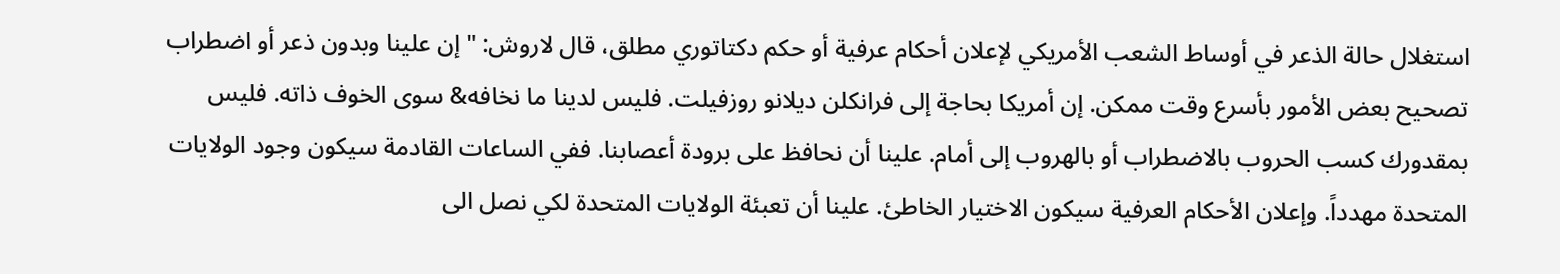استغلال حالة الذعر في أوساط الشعب الأمريكي لإعلان أحكام عرفية أو حكم دكتاتوري مطلق، قال لاروش: "إن علينا وبدون ذعر أو اضطراب تصحيح بعض الأمور بأسرع وقت ممكن. إن أمريكا بحاجة إلى فرانكلن ديلانو روزفيلت. فليس لدينا ما نخافه& سوى الخوف ذاته. فليس بمقدورك كسب الحروب بالاضطراب أو بالهروب إلى أمام. علينا أن نحافظ على برودة أعصابنا. ففي الساعات القادمة سيكون وجود الولايات المتحدة مهدداً. وإعلان الأحكام العرفية سيكون الاختيار الخاطئ. علينا أن تعبئة الولايات المتحدة لكي نصل الى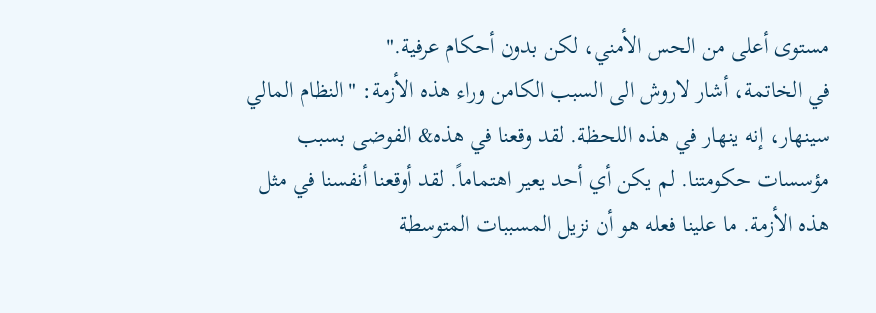مستوى أعلى من الحس الأمني، لكن بدون أحكام عرفية."
في الخاتمة، أشار لاروش الى السبب الكامن وراء هذه الأزمة: "النظام المالي سينهار، إنه ينهار في هذه اللحظة. لقد وقعنا في هذه& الفوضى بسبب مؤسسات حكومتنا. لم يكن أي أحد يعير اهتماماً. لقد أوقعنا أنفسنا في مثل هذه الأزمة. ما علينا فعله هو أن نزيل المسببات المتوسطة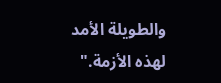والطويلة الأمد لهذه الأزمة."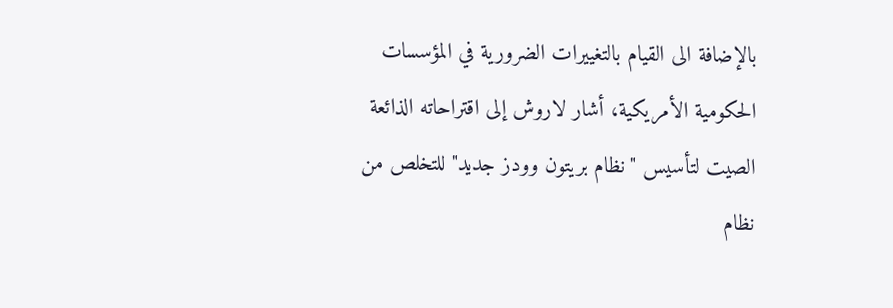بالإضافة الى القيام بالتغييرات الضرورية في المؤسسات الحكومية الأمريكية، أشار لاروش إلى اقتراحاته الذائعة الصيت لتأسيس "نظام بريتون وودز جديد" للتخلص من نظام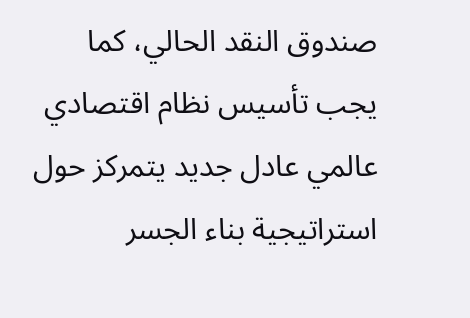صندوق النقد الحالي، كما يجب تأسيس نظام اقتصادي عالمي عادل جديد يتمركز حول استراتيجية بناء الجسر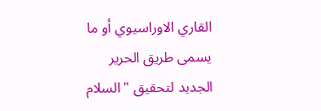القاري الاوراسيوي أو ما يسمى طريق الحرير الجديد لتحقيق "السلام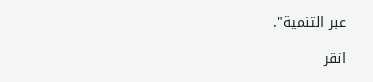عبر التنمية".

انقر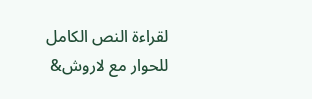لقراءة النص الكامل للحوار مع لاروش&